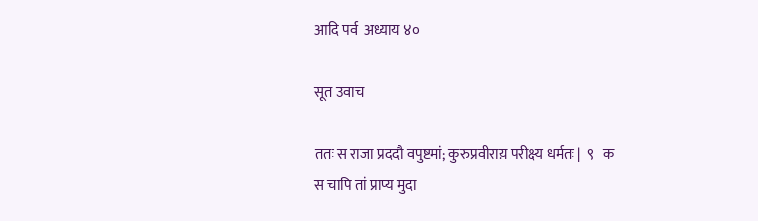आदि पर्व  अध्याय ४०

सूत उवाच

ततः स राजा प्रददौ वपुष्टमां; कुरुप्रवीराय़ परीक्ष्य धर्मतः |  ९   क
स चापि तां प्राप्य मुदा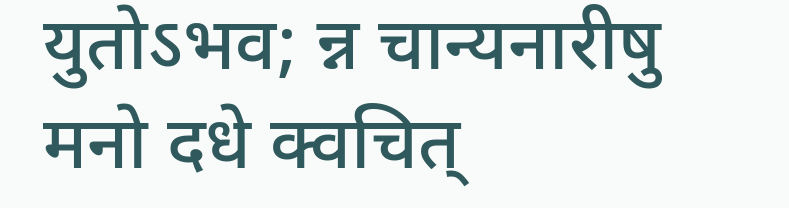युतोऽभव; न्न चान्यनारीषु मनो दधे क्वचित्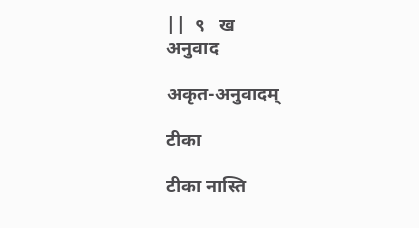||  ९   ख
अनुवाद

अकृत-अनुवादम्

टीका

टीका नास्ति